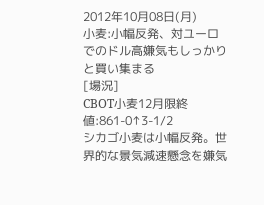2012年10月08日(月)
小麦:小幅反発、対ユーロでのドル高嫌気もしっかりと買い集まる
[場況]
CBOT小麦12月限終値:861-0↑3-1/2
シカゴ小麦は小幅反発。世界的な景気減速懸念を嫌気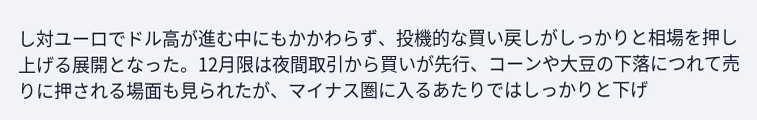し対ユーロでドル高が進む中にもかかわらず、投機的な買い戻しがしっかりと相場を押し上げる展開となった。12月限は夜間取引から買いが先行、コーンや大豆の下落につれて売りに押される場面も見られたが、マイナス圏に入るあたりではしっかりと下げ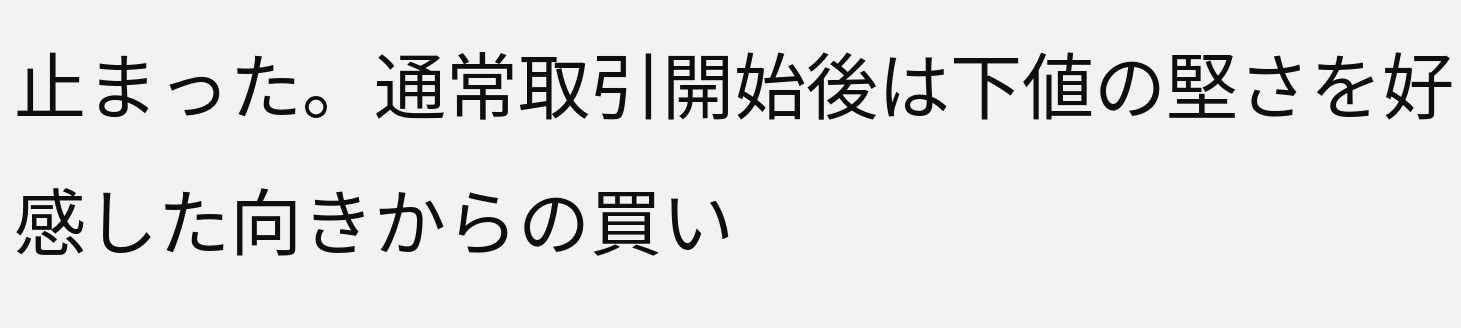止まった。通常取引開始後は下値の堅さを好感した向きからの買い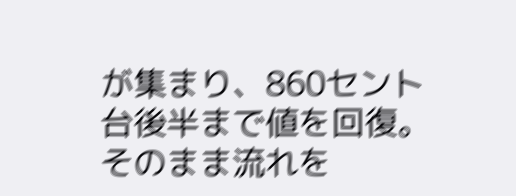が集まり、860セント台後半まで値を回復。そのまま流れを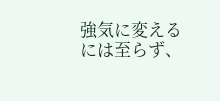強気に変えるには至らず、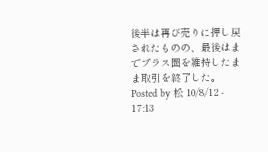後半は再び売りに押し戻されたものの、最後はまでプラス圏を維持したまま取引を終了した。
Posted by 松 10/8/12 - 17:13